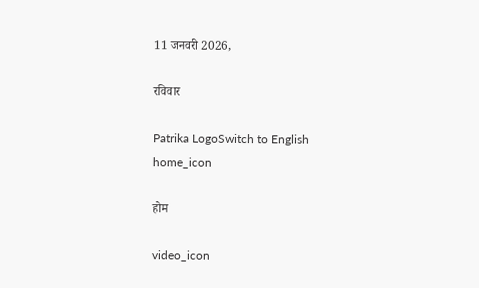11 जनवरी 2026,

रविवार

Patrika LogoSwitch to English
home_icon

होम

video_icon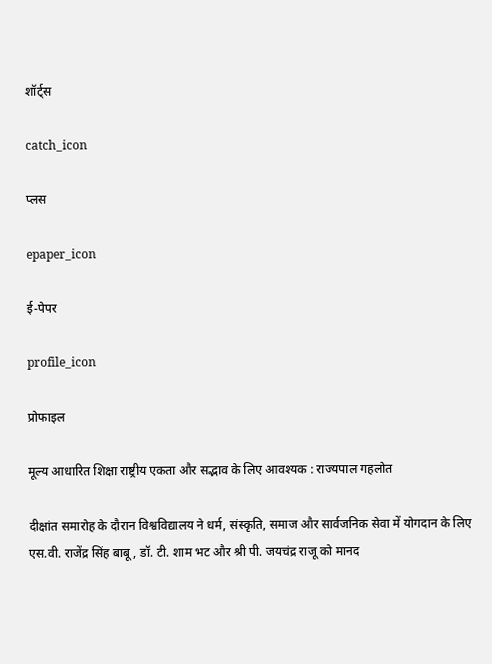शॉर्ट्स

catch_icon

प्लस

epaper_icon

ई-पेपर

profile_icon

प्रोफाइल

मूल्य आधारित शिक्षा राष्ट्रीय एकता और सद्भाव के लिए आवश्यक : राज्यपाल गहलोत

दीक्षांत समारोह के दौरान विश्वविद्यालय ने धर्म, संस्कृति, समाज और सार्वजनिक सेवा में योगदान के लिए एस.वी. राजेंद्र सिंह बाबू, डॉ. टी. शाम भट और श्री पी. जयचंद्र राजू को मानद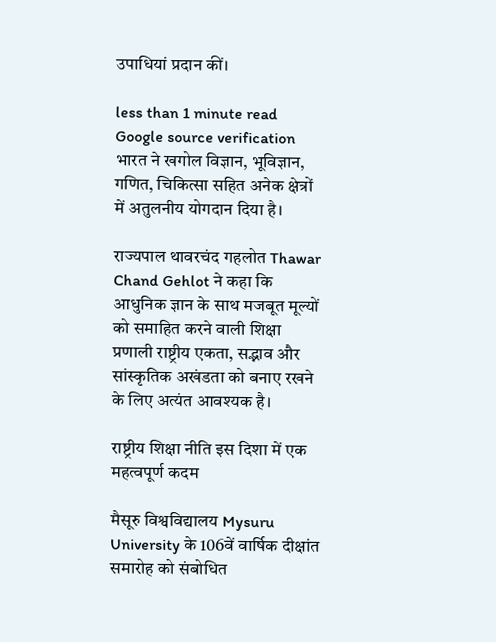उपाधियां प्रदान कीं।

less than 1 minute read
Google source verification
भारत ने खगोल विज्ञान, भूविज्ञान, गणित, चिकित्सा सहित अनेक क्षेत्रों में अतुलनीय योगदान दिया है।

राज्यपाल थावरचंद गहलोत Thawar Chand Gehlot ने कहा कि आधुनिक ज्ञान के साथ मजबूत मूल्यों को समाहित करने वाली शिक्षा प्रणाली राष्ट्रीय एकता, सद्भाव और सांस्कृतिक अखंडता को बनाए रखने के लिए अत्यंत आवश्यक है।

राष्ट्रीय शिक्षा नीति इस दिशा में एक महत्वपूर्ण कदम

मैसूरु विश्वविद्यालय Mysuru University के 106वें वार्षिक दीक्षांत समारोह को संबोधित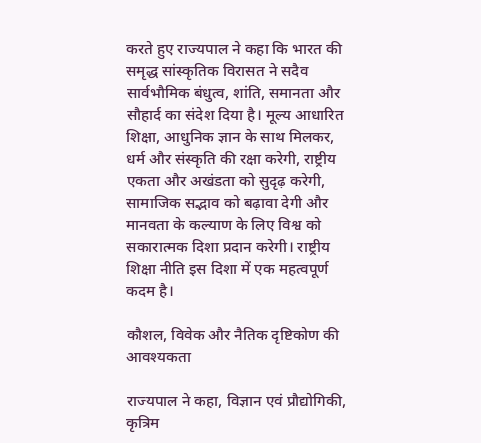करते हुए राज्यपाल ने कहा कि भारत की समृद्ध सांस्कृतिक विरासत ने सदैव सार्वभौमिक बंधुत्व, शांति, समानता और सौहार्द का संदेश दिया है। मूल्य आधारित शिक्षा, आधुनिक ज्ञान के साथ मिलकर, धर्म और संस्कृति की रक्षा करेगी, राष्ट्रीय एकता और अखंडता को सुदृढ़ करेगी, सामाजिक सद्भाव को बढ़ावा देगी और मानवता के कल्याण के लिए विश्व को सकारात्मक दिशा प्रदान करेगी। राष्ट्रीय शिक्षा नीति इस दिशा में एक महत्वपूर्ण कदम है।

कौशल, विवेक और नैतिक दृष्टिकोण की आवश्यकता

राज्यपाल ने कहा, विज्ञान एवं प्रौद्योगिकी, कृत्रिम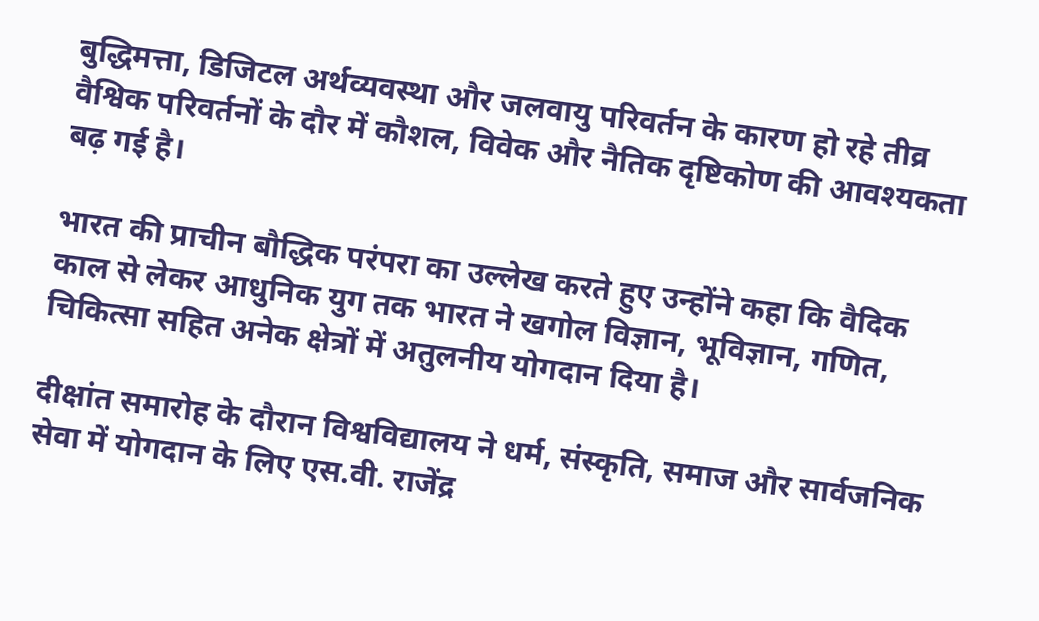बुद्धिमत्ता, डिजिटल अर्थव्यवस्था और जलवायु परिवर्तन के कारण हो रहे तीव्र वैश्विक परिवर्तनों के दौर में कौशल, विवेक और नैतिक दृष्टिकोण की आवश्यकता बढ़ गई है।

भारत की प्राचीन बौद्धिक परंपरा का उल्लेख करते हुए उन्होंने कहा कि वैदिक काल से लेकर आधुनिक युग तक भारत ने खगोल विज्ञान, भूविज्ञान, गणित, चिकित्सा सहित अनेक क्षेत्रों में अतुलनीय योगदान दिया है।

दीक्षांत समारोह के दौरान विश्वविद्यालय ने धर्म, संस्कृति, समाज और सार्वजनिक सेवा में योगदान के लिए एस.वी. राजेंद्र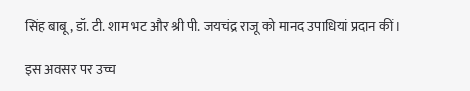सिंह बाबू, डॉ. टी. शाम भट और श्री पी. जयचंद्र राजू को मानद उपाधियां प्रदान कीं।

इस अवसर पर उच्च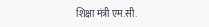शिक्षा मंत्री एम.सी.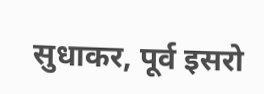सुधाकर, पूर्व इसरो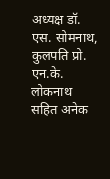अध्यक्ष डॉ. एस. सोमनाथ, कुलपति प्रो. एन.के. लोकनाथ सहित अनेक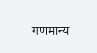गणमान्य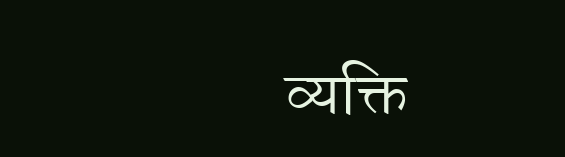व्यक्ति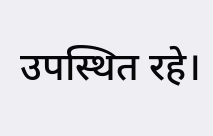उपस्थित रहे।